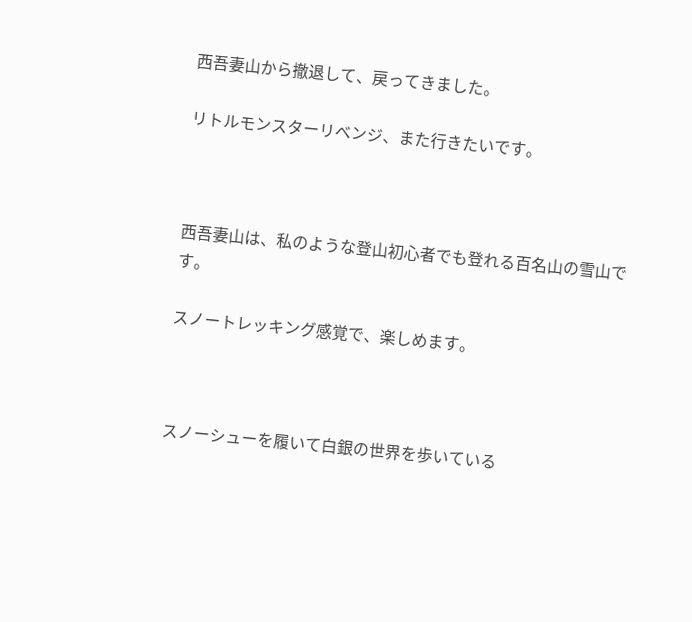西吾妻山から撤退して、戻ってきました。

リトルモンスターリベンジ、また行きたいです。



西吾妻山は、私のような登山初心者でも登れる百名山の雪山です。

スノートレッキング感覚で、楽しめます。



スノーシューを履いて白銀の世界を歩いている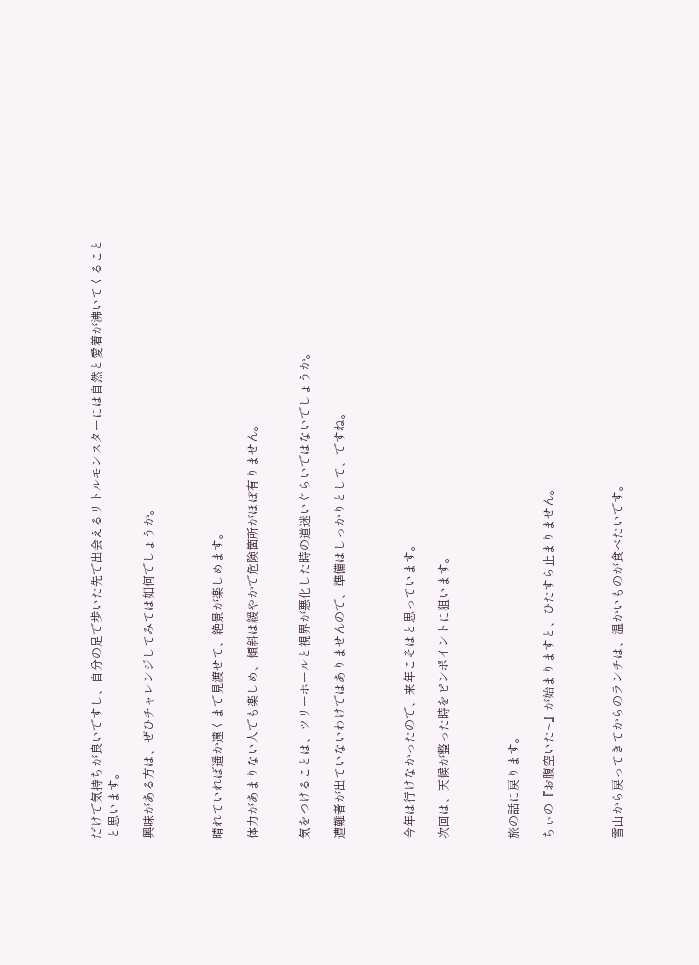だけで気持ちが良いですし、自分の足で歩いた先で出会えるリトルモンスターには自然と愛着が沸いてくることと思います。

興味がある方は、ぜひチャレンジしてみては如何でしょうか。



晴れていれば遥か遠くまで見渡せて、絶景が楽しめます。

体力があまりない人でも楽しめ、傾斜は緩やかで危険箇所がほぼ有りません。


気をつけることは、ツリーホールと視界が悪化した時の道迷いぐらいではないでしょうか。

遭難者が出ていないわけではありませんので、準備はしっかりとして、ですね。



今年は行けなかったので、来年こそはと思っています。

次回は、天候が整った時をピンポイントに狙います。



旅の話に戻ります。

ちぃの『お腹空いた~』が始まりますと、ひたすら止まりません。



雪山から戻ってきてからのランチは、温かいものが食べたいです。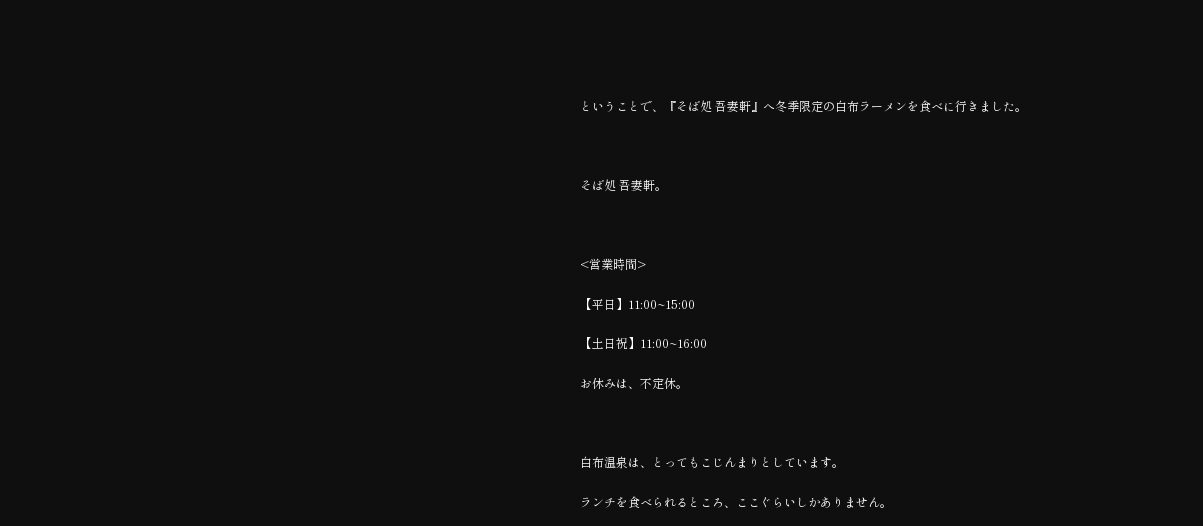ということで、『そば処 吾妻軒』へ冬季限定の白布ラーメンを食べに行きました。



そば処 吾妻軒。



<営業時間>

【平日】11:00~15:00

【土日祝】11:00~16:00

お休みは、不定休。



白布温泉は、とってもこじんまりとしています。

ランチを食べられるところ、ここぐらいしかありません。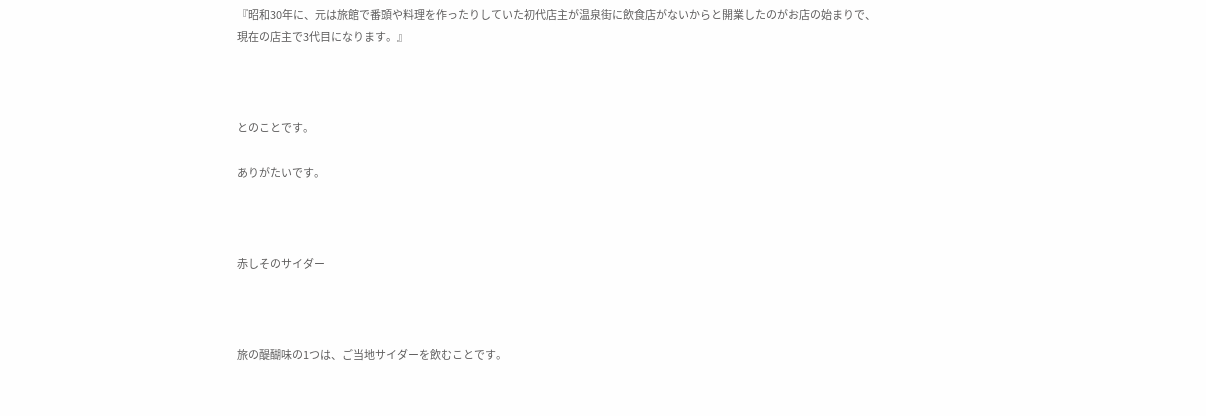『昭和30年に、元は旅館で番頭や料理を作ったりしていた初代店主が温泉街に飲食店がないからと開業したのがお店の始まりで、現在の店主で3代目になります。』



とのことです。

ありがたいです。



赤しそのサイダー



旅の醍醐味の1つは、ご当地サイダーを飲むことです。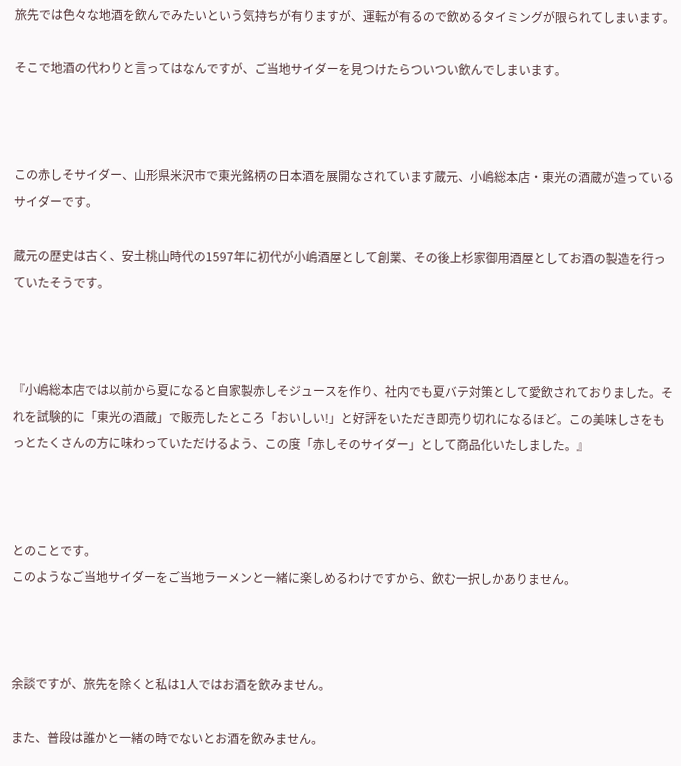旅先では色々な地酒を飲んでみたいという気持ちが有りますが、運転が有るので飲めるタイミングが限られてしまいます。

そこで地酒の代わりと言ってはなんですが、ご当地サイダーを見つけたらついつい飲んでしまいます。



この赤しそサイダー、山形県米沢市で東光銘柄の日本酒を展開なされています蔵元、小嶋総本店・東光の酒蔵が造っているサイダーです。

蔵元の歴史は古く、安土桃山時代の1597年に初代が小嶋酒屋として創業、その後上杉家御用酒屋としてお酒の製造を行っていたそうです。



『小嶋総本店では以前から夏になると自家製赤しそジュースを作り、社内でも夏バテ対策として愛飲されておりました。それを試験的に「東光の酒蔵」で販売したところ「おいしい!」と好評をいただき即売り切れになるほど。この美味しさをもっとたくさんの方に味わっていただけるよう、この度「赤しそのサイダー」として商品化いたしました。』



とのことです。
このようなご当地サイダーをご当地ラーメンと一緒に楽しめるわけですから、飲む一択しかありません。



余談ですが、旅先を除くと私は1人ではお酒を飲みません。

また、普段は誰かと一緒の時でないとお酒を飲みません。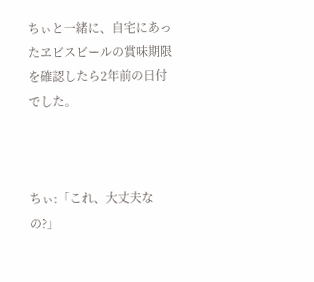ちぃと一緒に、自宅にあったヱビスビールの賞味期限を確認したら2年前の日付でした。



ちぃ:「これ、大丈夫なの?」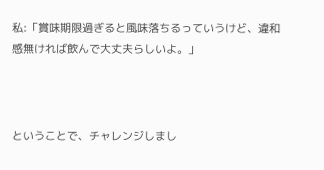私:「賞味期限過ぎると風味落ちるっていうけど、違和感無ければ飲んで大丈夫らしいよ。」



ということで、チャレンジしまし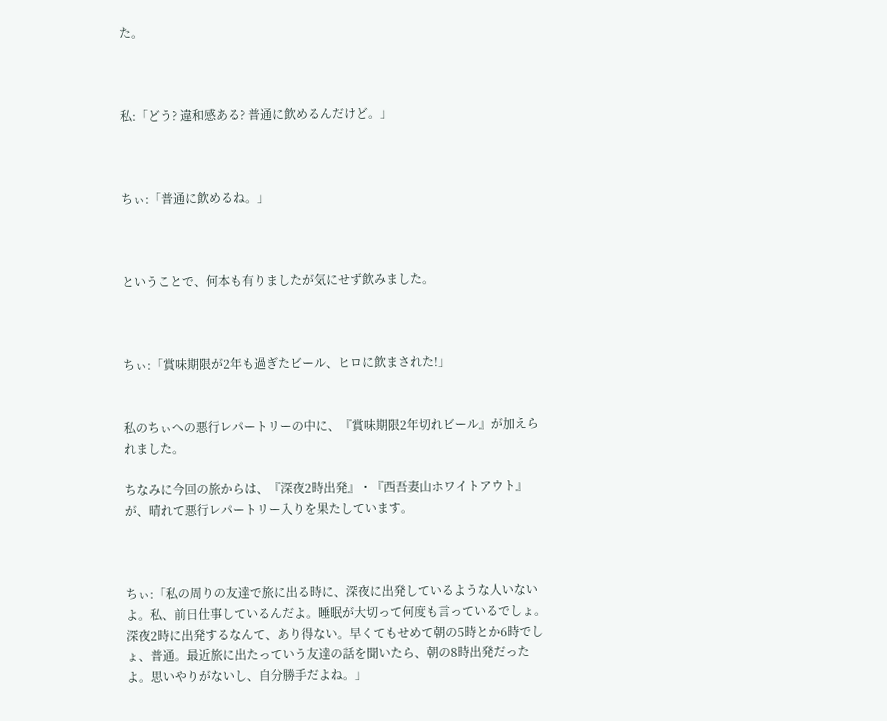た。



私:「どう? 違和感ある? 普通に飲めるんだけど。」



ちぃ:「普通に飲めるね。」



ということで、何本も有りましたが気にせず飲みました。



ちぃ:「賞味期限が2年も過ぎたビール、ヒロに飲まされた!」


私のちぃへの悪行レパートリーの中に、『賞味期限2年切れビール』が加えられました。

ちなみに今回の旅からは、『深夜2時出発』・『西吾妻山ホワイトアウト』が、晴れて悪行レパートリー入りを果たしています。



ちぃ:「私の周りの友達で旅に出る時に、深夜に出発しているような人いないよ。私、前日仕事しているんだよ。睡眠が大切って何度も言っているでしょ。深夜2時に出発するなんて、あり得ない。早くてもせめて朝の5時とか6時でしょ、普通。最近旅に出たっていう友達の話を聞いたら、朝の8時出発だったよ。思いやりがないし、自分勝手だよね。」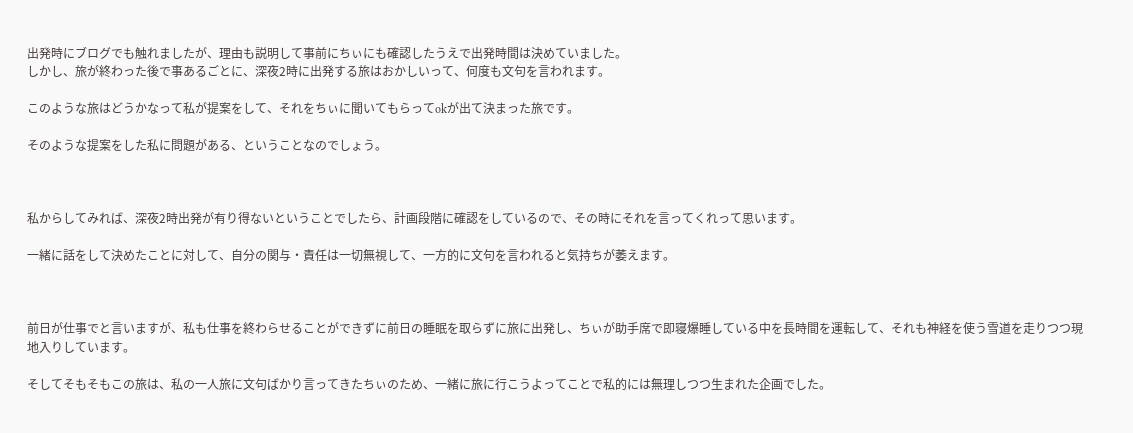出発時にブログでも触れましたが、理由も説明して事前にちぃにも確認したうえで出発時間は決めていました。
しかし、旅が終わった後で事あるごとに、深夜2時に出発する旅はおかしいって、何度も文句を言われます。

このような旅はどうかなって私が提案をして、それをちぃに聞いてもらってokが出て決まった旅です。

そのような提案をした私に問題がある、ということなのでしょう。



私からしてみれば、深夜2時出発が有り得ないということでしたら、計画段階に確認をしているので、その時にそれを言ってくれって思います。

一緒に話をして決めたことに対して、自分の関与・責任は一切無視して、一方的に文句を言われると気持ちが萎えます。



前日が仕事でと言いますが、私も仕事を終わらせることができずに前日の睡眠を取らずに旅に出発し、ちぃが助手席で即寝爆睡している中を長時間を運転して、それも神経を使う雪道を走りつつ現地入りしています。

そしてそもそもこの旅は、私の一人旅に文句ばかり言ってきたちぃのため、一緒に旅に行こうよってことで私的には無理しつつ生まれた企画でした。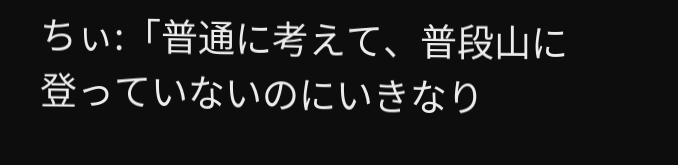ちぃ:「普通に考えて、普段山に登っていないのにいきなり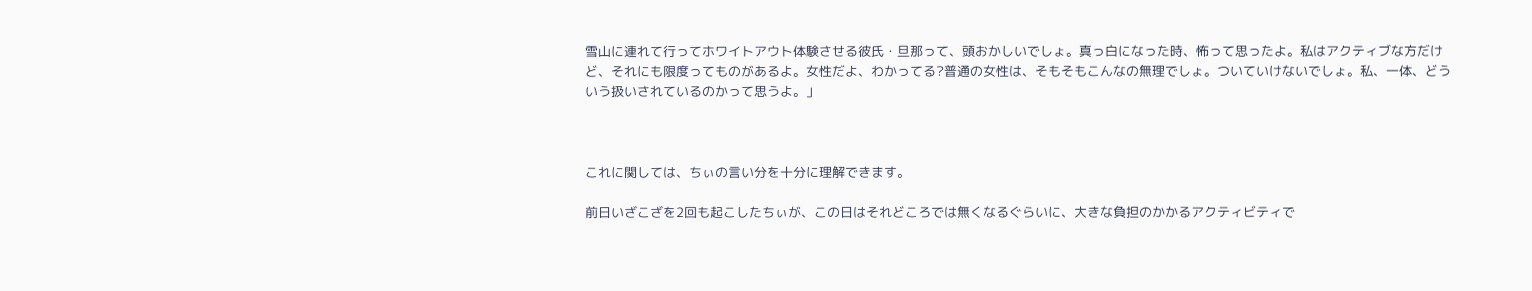雪山に連れて行ってホワイトアウト体験させる彼氏・旦那って、頭おかしいでしょ。真っ白になった時、怖って思ったよ。私はアクティブな方だけど、それにも限度ってものがあるよ。女性だよ、わかってる?普通の女性は、そもそもこんなの無理でしょ。ついていけないでしょ。私、一体、どういう扱いされているのかって思うよ。」



これに関しては、ちぃの言い分を十分に理解できます。

前日いざこざを2回も起こしたちぃが、この日はそれどころでは無くなるぐらいに、大きな負担のかかるアクティビティで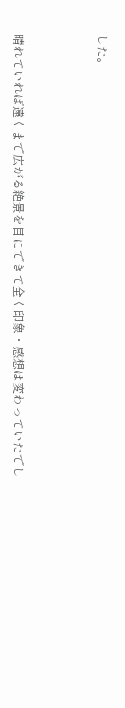した。



晴れていれば遠くまで広がる絶景を目にできて全く印象・感想は変わっていたでし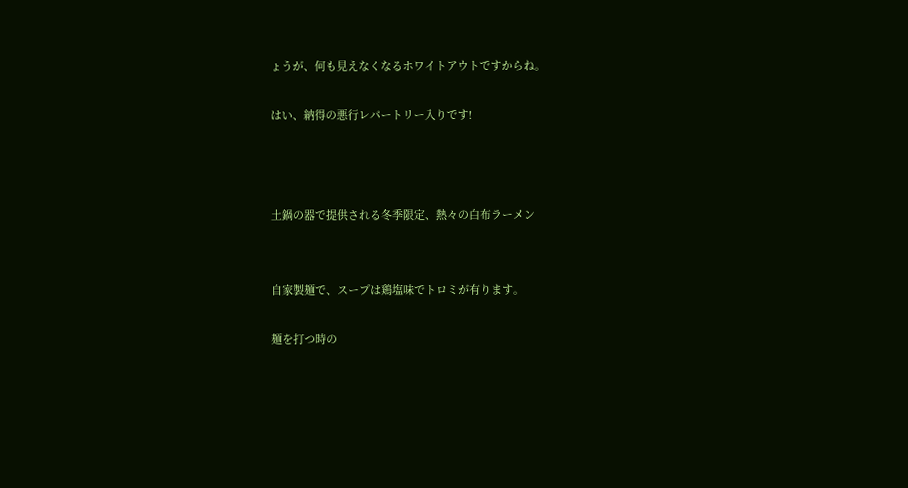ょうが、何も見えなくなるホワイトアウトですからね。

はい、納得の悪行レパートリー入りです!



土鍋の器で提供される冬季限定、熱々の白布ラーメン


自家製麺で、スープは鶏塩味でトロミが有ります。

麺を打つ時の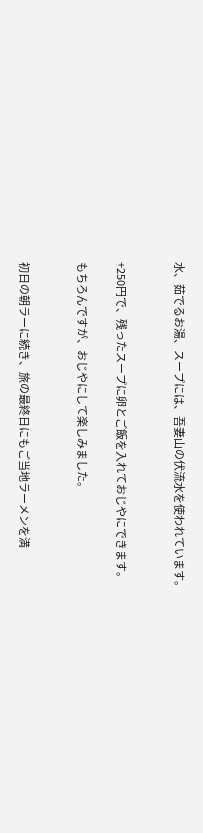水、茹でるお湯、スープには、吾妻山の伏流水を使われています。


+250円で、残ったスープに卵とご飯を入れておじやにできます。

もちろんですが、おじやにして楽しみました。


初日の朝ラーに続き、旅の最終日にもご当地ラーメンを満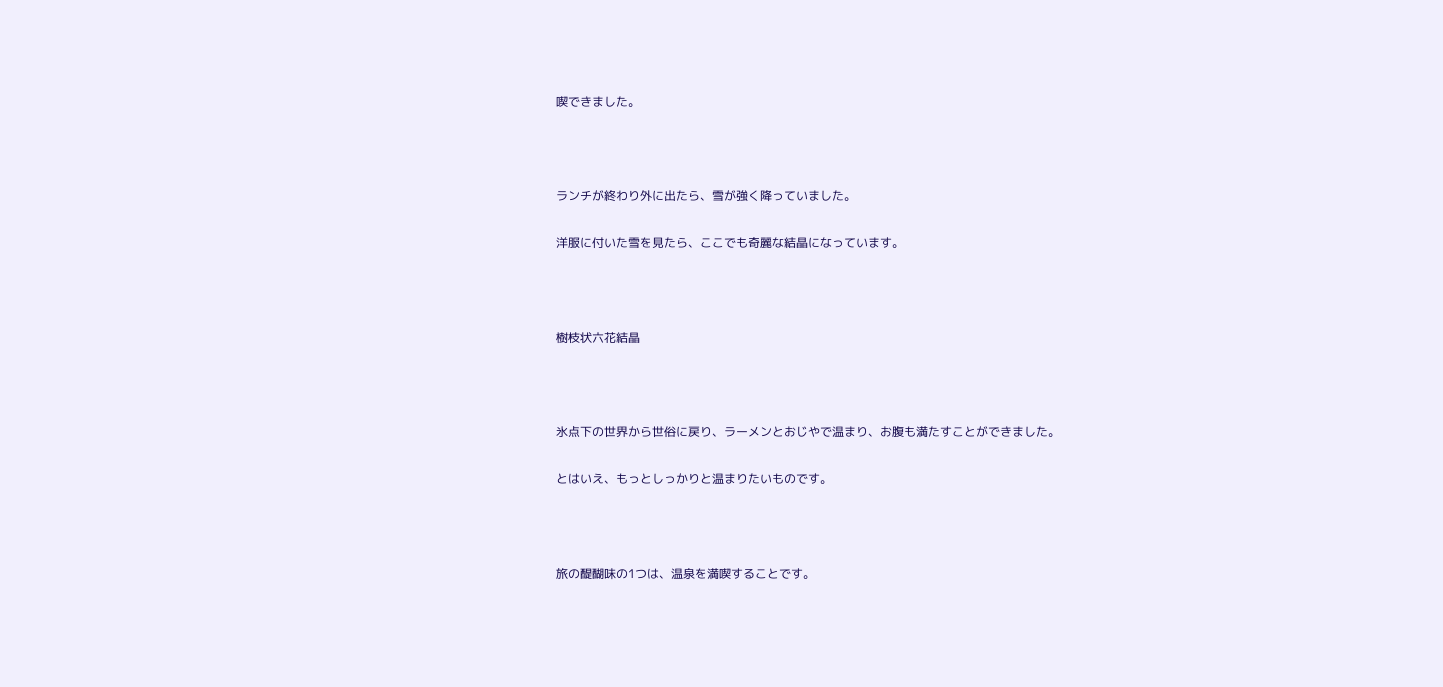喫できました。



ランチが終わり外に出たら、雪が強く降っていました。

洋服に付いた雪を見たら、ここでも奇麗な結晶になっています。



樹枝状六花結晶



氷点下の世界から世俗に戻り、ラーメンとおじやで温まり、お腹も満たすことができました。

とはいえ、もっとしっかりと温まりたいものです。



旅の醍醐味の1つは、温泉を満喫することです。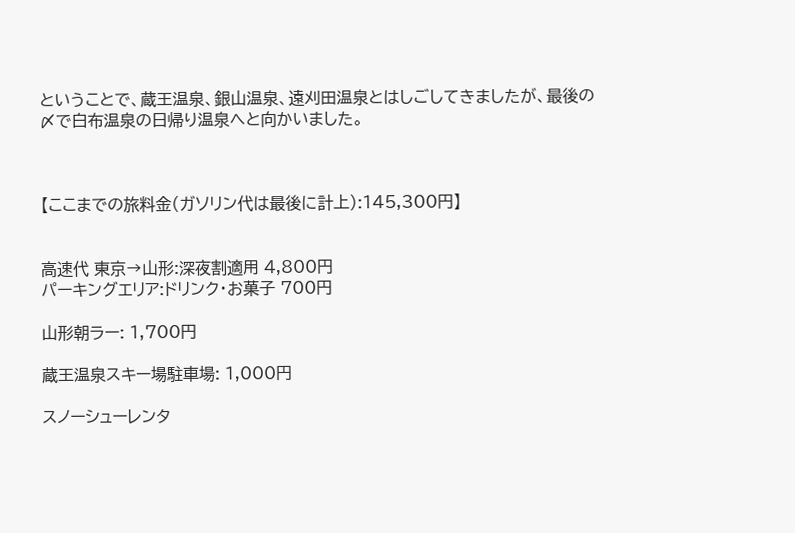ということで、蔵王温泉、銀山温泉、遠刈田温泉とはしごしてきましたが、最後の〆で白布温泉の日帰り温泉へと向かいました。



【ここまでの旅料金(ガソリン代は最後に計上):145,300円】


高速代 東京→山形:深夜割適用 4,800円
パーキングエリア:ドリンク・お菓子 700円

山形朝ラー: 1,700円

蔵王温泉スキー場駐車場: 1,000円

スノーシューレンタ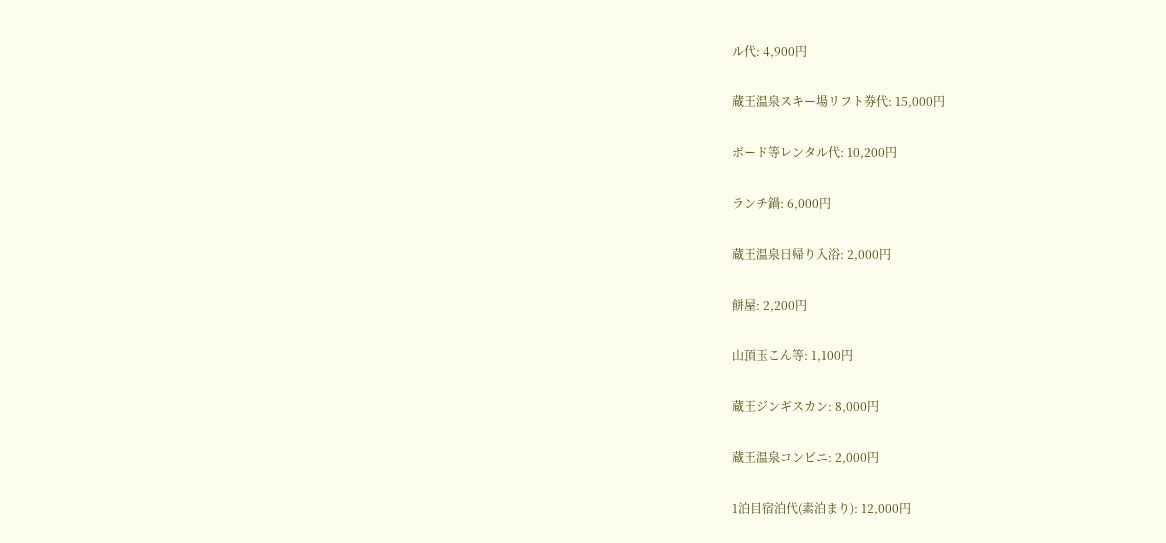ル代: 4,900円

蔵王温泉スキー場リフト券代: 15,000円

ボード等レンタル代: 10,200円

ランチ鍋: 6,000円

蔵王温泉日帰り入浴: 2,000円

餅屋: 2,200円

山頂玉こん等: 1,100円

蔵王ジンギスカン: 8,000円

蔵王温泉コンビニ: 2,000円

1泊目宿泊代(素泊まり): 12,000円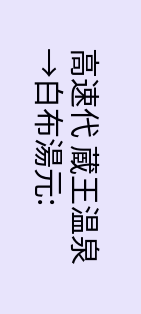高速代 蔵王温泉→白布湯元: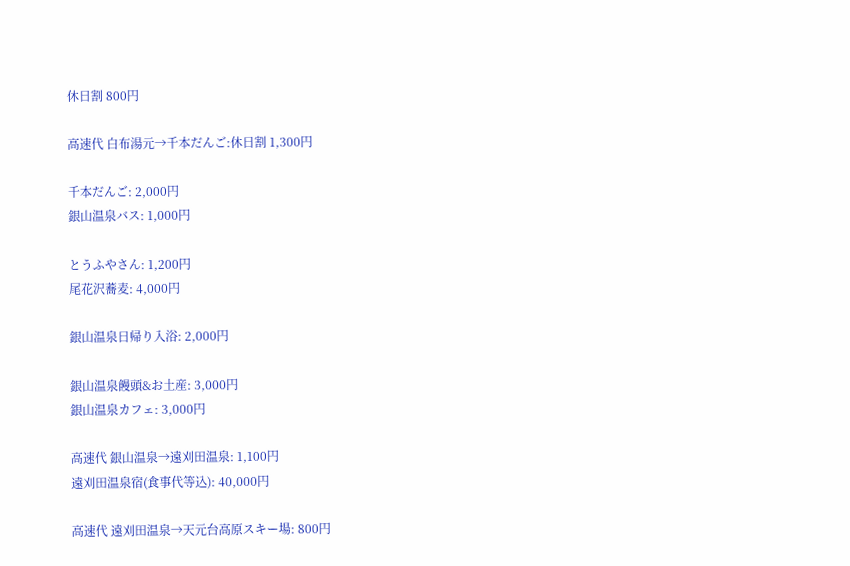休日割 800円

高速代 白布湯元→千本だんご:休日割 1,300円

千本だんご: 2,000円
銀山温泉バス: 1,000円

とうふやさん: 1,200円
尾花沢蕎麦: 4,000円

銀山温泉日帰り入浴: 2,000円

銀山温泉饅頭&お土産: 3,000円
銀山温泉カフェ: 3,000円

高速代 銀山温泉→遠刈田温泉: 1,100円
遠刈田温泉宿(食事代等込): 40,000円

高速代 遠刈田温泉→天元台高原スキー場: 800円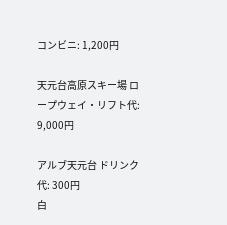コンビニ: 1,200円

天元台高原スキー場 ロープウェイ・リフト代: 9,000円

アルブ天元台 ドリンク代: 300円
白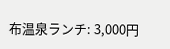布温泉ランチ: 3,000円